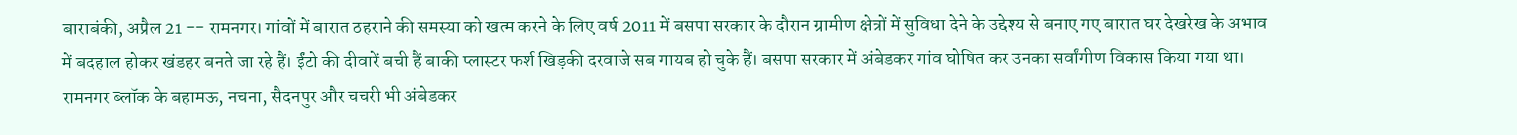बाराबंकी, अप्रैल 21 -- रामनगर। गांवों में बारात ठहराने की समस्या को खत्म करने के लिए वर्ष 2011 में बसपा सरकार के दौरान ग्रामीण क्षेत्रों में सुविधा देने के उद्देश्य से बनाए गए बारात घर देखरेख के अभाव में बदहाल होकर खंडहर बनते जा रहे हैं। ईंटो की दीवारें बची हैं बाकी प्लास्टर फर्श खिड़की दरवाजे सब गायब हो चुके हैं। बसपा सरकार में अंबेडकर गांव घोषित कर उनका सर्वांगीण विकास किया गया था। रामनगर ब्लॉक के बहामऊ, नचना, सैदनपुर और चचरी भी अंबेडकर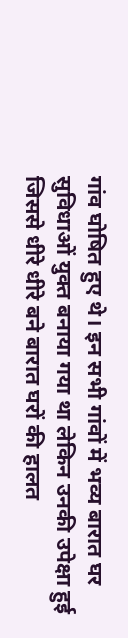गांव घोषित हुए थे। इन सभी गांवों में भव्य बारात घर सुविधाओं युक्त बनाया गया था लेकिन उनकी उपेक्षा हुई जिससे धीरे धीरे बने बारात घरों की हालत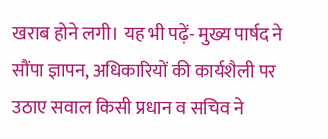खराब होने लगी। यह भी पढ़ें- मुख्य पार्षद ने सौंपा ज्ञापन, अधिकारियों की कार्यशैली पर उठाए सवाल किसी प्रधान व सचिव ने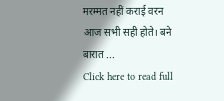मरम्मत नहीं कराई वरन आज सभी सही होते। बने बारात ...
Click here to read full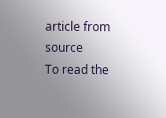article from source
To read the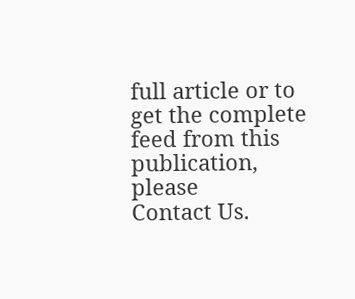full article or to get the complete feed from this publication, please
Contact Us.